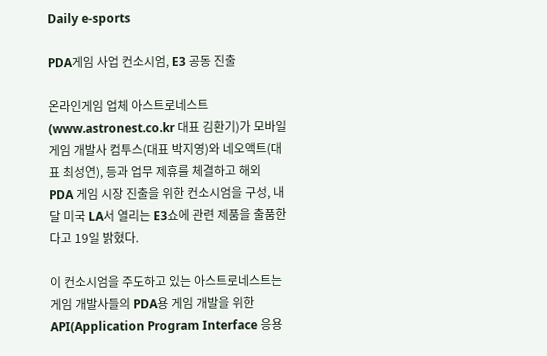Daily e-sports

PDA게임 사업 컨소시엄, E3 공동 진출

온라인게임 업체 아스트로네스트(www.astronest.co.kr 대표 김환기)가 모바일게임 개발사 컴투스(대표 박지영)와 네오액트(대표 최성연), 등과 업무 제휴를 체결하고 해외 PDA 게임 시장 진출을 위한 컨소시엄을 구성, 내달 미국 LA서 열리는 E3쇼에 관련 제품을 출품한다고 19일 밝혔다.

이 컨소시엄을 주도하고 있는 아스트로네스트는 게임 개발사들의 PDA용 게임 개발을 위한 API(Application Program Interface 응용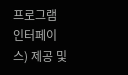프로그램 인터페이스) 제공 및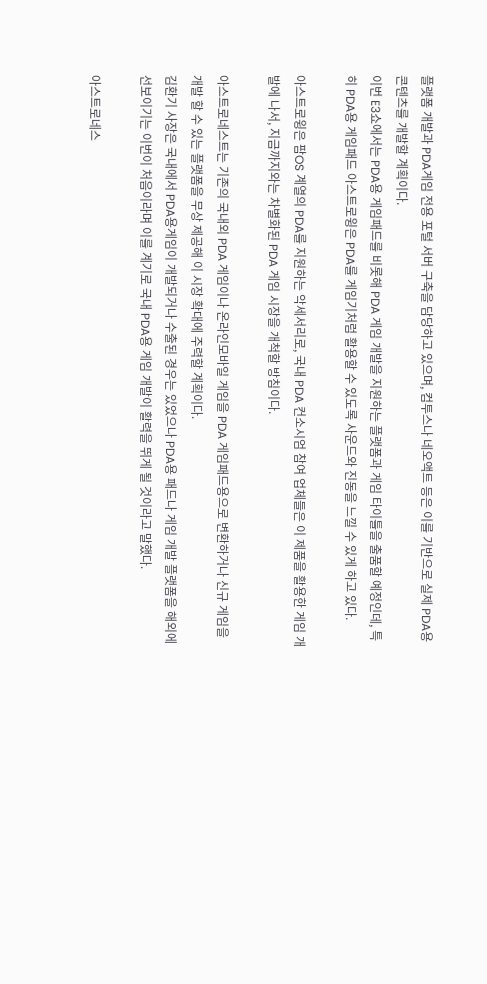플랫폼 개발과 PDA게임 전용 포털 서버 구축을 담당하고 있으며, 컴투스나 네오액트 등은 이를 기반으로 실제 PDA용 콘텐츠를 개발할 계획이다.
이번 E3쇼에서는 PDA용 게임패드를 비롯해 PDA 게임 개발을 지원하는 플랫폼과 게임 타이틀을 출품할 예정인데, 특히 PDA용 게임패드 아스트로윙은 PDA를 게임기처럼 활용할 수 있도록 사운드와 진동을 느낄 수 있게 하고 있다.

아스트로윙은 팜OS 계열의 PDA를 지원하는 악세서리로, 국내 PDA 컨소시엄 참여 업체들은 이 제품을 활용한 게임 개발에 나서, 지금까지와는 차별화된 PDA 게임 시장을 개척할 방침이다.

아스트로네스트는 기존의 국내외 PDA 게임이나 온라인모바일 게임을 PDA 게임패드용으로 변환하거나 신규 게임을 개발 할 수 있는 플랫폼을 무상 제공해 이 시장 확대에 주력할 계획이다.
김환기 사장은 국내에서 PDA용게임이 개발되거나 수출된 경우는 있었으나 PDA용 패드나 게임 개발 플랫폼을 해외에 선보이기는 이번이 처음이라며 이를 계기로 국내 PDA용 게임 개발이 활력을 뛰게 될 것이라고 말했다.

아스트로네스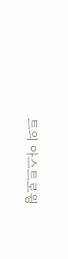트의 아스트로윙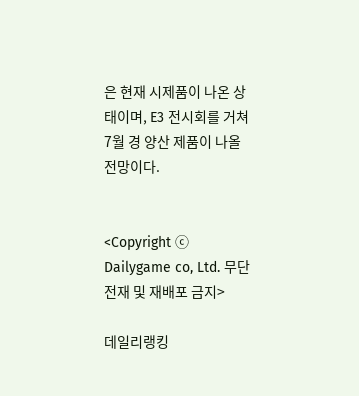은 현재 시제품이 나온 상태이며, E3 전시회를 거쳐 7월 경 양산 제품이 나올 전망이다.


<Copyright ⓒ Dailygame co, Ltd. 무단 전재 및 재배포 금지>

데일리랭킹